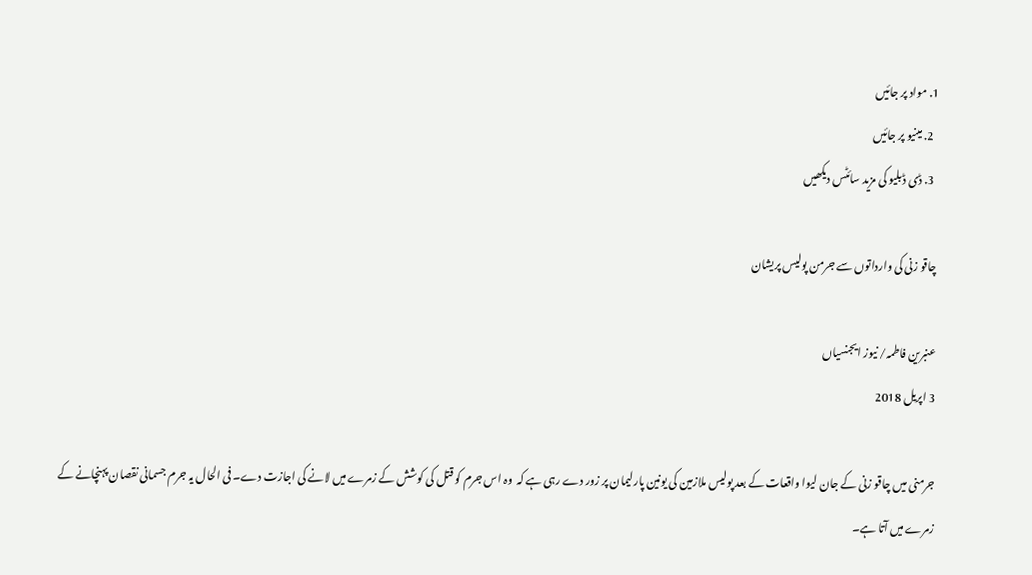1. مواد پر جائیں
  2. مینیو پر جائیں
  3. ڈی ڈبلیو کی مزید سائٹس دیکھیں

چاقو زنی کی وارداتوں سے جرمن پولیس پریشان

عنبرین فاطمہ/ نیوز ایجنسیاں
3 اپریل 2018

جرمنی میں چاقو زنی کے جان لیوا واقعات کے بعد پولیس ملازمین کی یونین پارلیمان پر زور دے رہی ہے کہ  وہ اس جرم کو قتل کی کوشش کے زمرے میں لانے کی اجازت دے۔ فی الحال یہ جرم جسمانی نقصان پہنچانے کے زمرے میں آتا ہے۔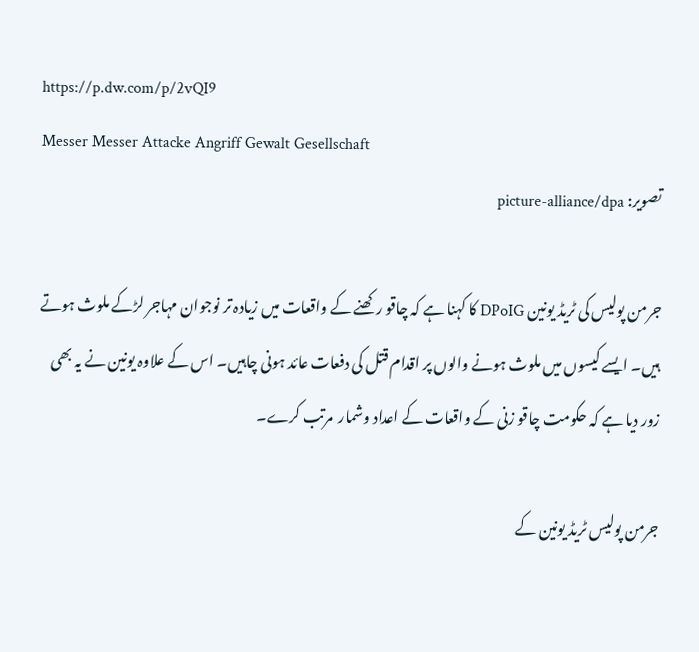https://p.dw.com/p/2vQI9
Messer Messer Attacke Angriff Gewalt Gesellschaft
تصویر: picture-alliance/dpa

جرمن پولیس کی ٹریڈ یونین DPoIG کا کہنا ہے کہ چاقو رکھنے کے واقعات میں زیادہ تر نوجوان مہاجر لڑکے ملوث ہوتے ہیں۔ ایسے کیسوں میں ملوث ہونے والوں پر اقدام قتل کی دفعات عائد ہونی چاہیں۔ اس کے علاوہ یونین نے یہ بھی زور دیا ہے کہ حکومت چاقو زنی کے واقعات کے اعداد وشمار  مرتب کرے۔

جرمن پولیس ٹریڈ یونین کے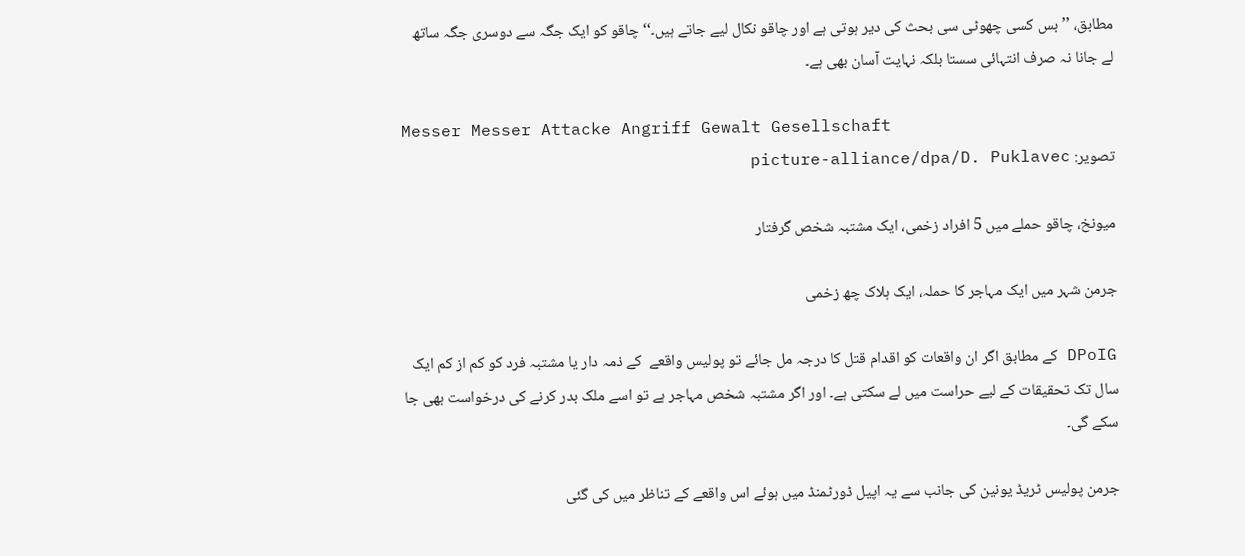مطابق، ’’بس کسی چھوٹی سی بحث کی دیر ہوتی ہے اور چاقو نکال لیے جاتے ہیں۔‘‘ چاقو کو ایک جگہ سے دوسری جگہ ساتھ لے جانا نہ صرف انتہائی سستا بلکہ نہایت آسان بھی ہے۔

Messer Messer Attacke Angriff Gewalt Gesellschaft
تصویر: picture-alliance/dpa/D. Puklavec

میونخ، چاقو حملے میں 5 افراد زخمی، ایک مشتبہ شخص گرفتار

جرمن شہر میں ایک مہاجر کا حملہ، ایک ہلاک چھ زخمی

DPoIG کے مطابق اگر ان واقعات کو اقدام قتل کا درجہ مل جائے تو پولیس واقعے  کے ذمہ دار یا مشتبہ فرد کو کم از کم ایک سال تک تحقیقات کے لیے حراست میں لے سکتی ہے۔ اور اگر مشتبہ شخص مہاجر ہے تو اسے ملک بدر کرنے کی درخواست بھی جا سکے گی۔

جرمن پولیس ٹریڈ یونین کی جانب سے یہ اپیل ڈورٹمنڈ میں ہوئے اس واقعے کے تناظر میں کی گئی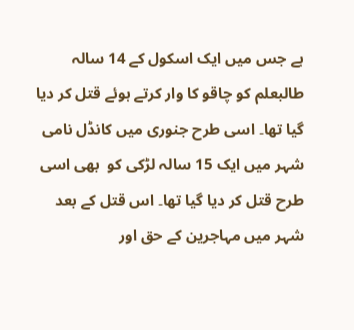ہے جس میں ایک اسکول کے 14 سالہ طالبعلم کو چاقو کا وار کرتے ہوئے قتل کر دیا گیا تھا۔ اسی طرح جنوری میں کانڈل نامی شہر میں ایک 15 سالہ لڑکی کو  بھی اسی طرح قتل کر دیا گیا تھا۔ اس قتل کے بعد شہر میں مہاجرین کے حق اور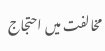مخالفت میں احتجاج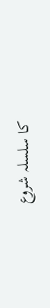کا سلسلہ شروع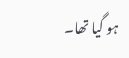ہو گیا تھا۔